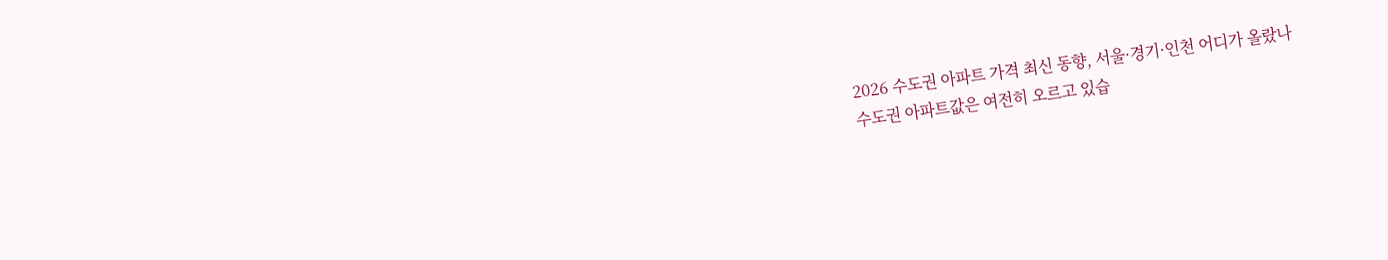2026 수도권 아파트 가격 최신 동향, 서울·경기·인천 어디가 올랐나
수도권 아파트값은 여전히 오르고 있습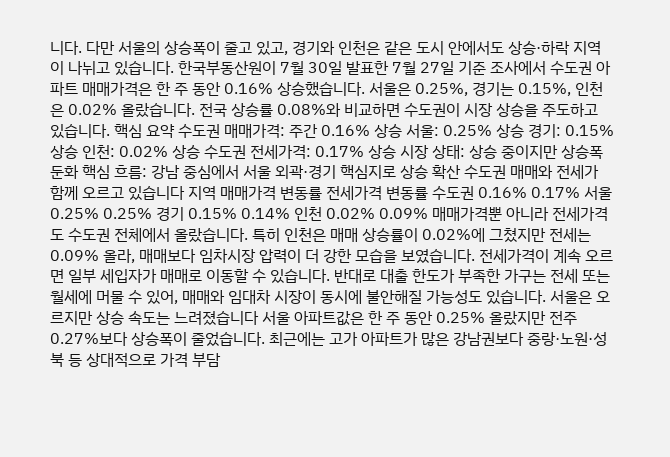니다. 다만 서울의 상승폭이 줄고 있고, 경기와 인천은 같은 도시 안에서도 상승·하락 지역이 나뉘고 있습니다. 한국부동산원이 7월 30일 발표한 7월 27일 기준 조사에서 수도권 아파트 매매가격은 한 주 동안 0.16% 상승했습니다. 서울은 0.25%, 경기는 0.15%, 인천은 0.02% 올랐습니다. 전국 상승률 0.08%와 비교하면 수도권이 시장 상승을 주도하고 있습니다. 핵심 요약 수도권 매매가격: 주간 0.16% 상승 서울: 0.25% 상승 경기: 0.15% 상승 인천: 0.02% 상승 수도권 전세가격: 0.17% 상승 시장 상태: 상승 중이지만 상승폭 둔화 핵심 흐름: 강남 중심에서 서울 외곽·경기 핵심지로 상승 확산 수도권 매매와 전세가 함께 오르고 있습니다 지역 매매가격 변동률 전세가격 변동률 수도권 0.16% 0.17% 서울 0.25% 0.25% 경기 0.15% 0.14% 인천 0.02% 0.09% 매매가격뿐 아니라 전세가격도 수도권 전체에서 올랐습니다. 특히 인천은 매매 상승률이 0.02%에 그쳤지만 전세는 0.09% 올라, 매매보다 임차시장 압력이 더 강한 모습을 보였습니다. 전세가격이 계속 오르면 일부 세입자가 매매로 이동할 수 있습니다. 반대로 대출 한도가 부족한 가구는 전세 또는 월세에 머물 수 있어, 매매와 임대차 시장이 동시에 불안해질 가능성도 있습니다. 서울은 오르지만 상승 속도는 느려졌습니다 서울 아파트값은 한 주 동안 0.25% 올랐지만 전주 0.27%보다 상승폭이 줄었습니다. 최근에는 고가 아파트가 많은 강남권보다 중랑·노원·성북 등 상대적으로 가격 부담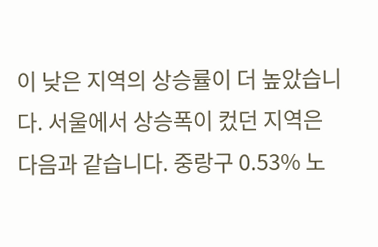이 낮은 지역의 상승률이 더 높았습니다. 서울에서 상승폭이 컸던 지역은 다음과 같습니다. 중랑구 0.53% 노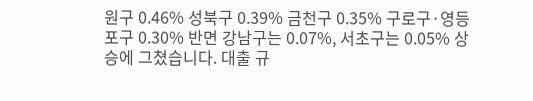원구 0.46% 성북구 0.39% 금천구 0.35% 구로구·영등포구 0.30% 반면 강남구는 0.07%, 서초구는 0.05% 상승에 그쳤습니다. 대출 규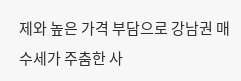제와 높은 가격 부담으로 강남권 매수세가 주춤한 사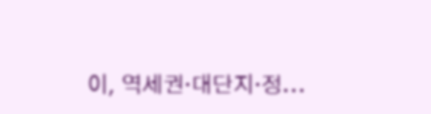이, 역세권·대단지·정...